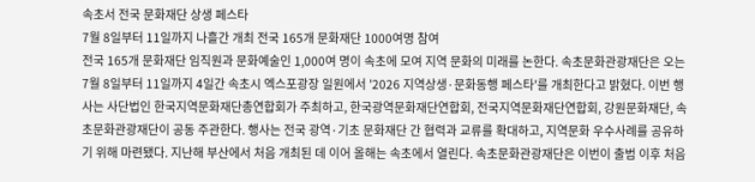속초서 전국 문화재단 상생 페스타
7월 8일부터 11일까지 나흘간 개최 전국 165개 문화재단 1000여명 참여
전국 165개 문화재단 임직원과 문화예술인 1,000여 명이 속초에 모여 지역 문화의 미래를 논한다. 속초문화관광재단은 오는 7월 8일부터 11일까지 4일간 속초시 엑스포광장 일원에서 '2026 지역상생·문화동행 페스타'를 개최한다고 밝혔다. 이번 행사는 사단법인 한국지역문화재단총연합회가 주최하고, 한국광역문화재단연합회, 전국지역문화재단연합회, 강원문화재단, 속초문화관광재단이 공동 주관한다. 행사는 전국 광역·기초 문화재단 간 협력과 교류를 확대하고, 지역문화 우수사례를 공유하기 위해 마련됐다. 지난해 부산에서 처음 개최된 데 이어 올해는 속초에서 열린다. 속초문화관광재단은 이번이 출범 이후 처음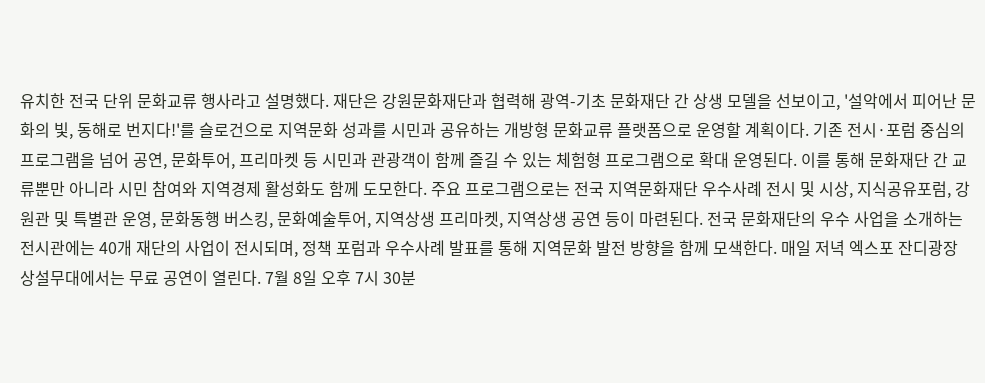유치한 전국 단위 문화교류 행사라고 설명했다. 재단은 강원문화재단과 협력해 광역-기초 문화재단 간 상생 모델을 선보이고, '설악에서 피어난 문화의 빛, 동해로 번지다!'를 슬로건으로 지역문화 성과를 시민과 공유하는 개방형 문화교류 플랫폼으로 운영할 계획이다. 기존 전시·포럼 중심의 프로그램을 넘어 공연, 문화투어, 프리마켓 등 시민과 관광객이 함께 즐길 수 있는 체험형 프로그램으로 확대 운영된다. 이를 통해 문화재단 간 교류뿐만 아니라 시민 참여와 지역경제 활성화도 함께 도모한다. 주요 프로그램으로는 전국 지역문화재단 우수사례 전시 및 시상, 지식공유포럼, 강원관 및 특별관 운영, 문화동행 버스킹, 문화예술투어, 지역상생 프리마켓, 지역상생 공연 등이 마련된다. 전국 문화재단의 우수 사업을 소개하는 전시관에는 40개 재단의 사업이 전시되며, 정책 포럼과 우수사례 발표를 통해 지역문화 발전 방향을 함께 모색한다. 매일 저녁 엑스포 잔디광장 상설무대에서는 무료 공연이 열린다. 7월 8일 오후 7시 30분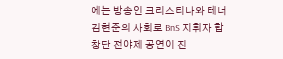에는 방송인 크리스티나와 테너 김현준의 사회로 BnS 지휘자 합창단 전야제 공연이 진